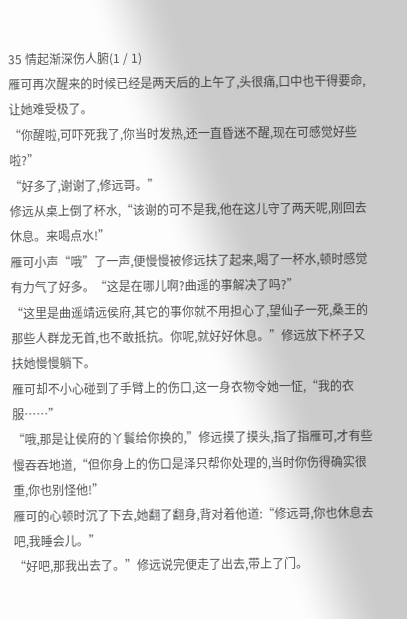35 情起渐深伤人腑(1 / 1)
雁可再次醒来的时候已经是两天后的上午了,头很痛,口中也干得要命,让她难受极了。
“你醒啦,可吓死我了,你当时发热,还一直昏迷不醒,现在可感觉好些啦?”
“好多了,谢谢了,修远哥。”
修远从桌上倒了杯水,“该谢的可不是我,他在这儿守了两天呢,刚回去休息。来喝点水!”
雁可小声“哦”了一声,便慢慢被修远扶了起来,喝了一杯水,顿时感觉有力气了好多。“这是在哪儿啊?曲遥的事解决了吗?”
“这里是曲遥靖远侯府,其它的事你就不用担心了,望仙子一死,桑王的那些人群龙无首,也不敢抵抗。你呢,就好好休息。”修远放下杯子又扶她慢慢躺下。
雁可却不小心碰到了手臂上的伤口,这一身衣物令她一怔,“我的衣服……”
“哦,那是让侯府的丫鬟给你换的,”修远摸了摸头,指了指雁可,才有些慢吞吞地道,“但你身上的伤口是泽只帮你处理的,当时你伤得确实很重,你也别怪他!”
雁可的心顿时沉了下去,她翻了翻身,背对着他道:“修远哥,你也休息去吧,我睡会儿。”
“好吧,那我出去了。”修远说完便走了出去,带上了门。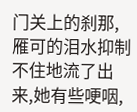门关上的刹那,雁可的泪水抑制不住地流了出来,她有些哽咽,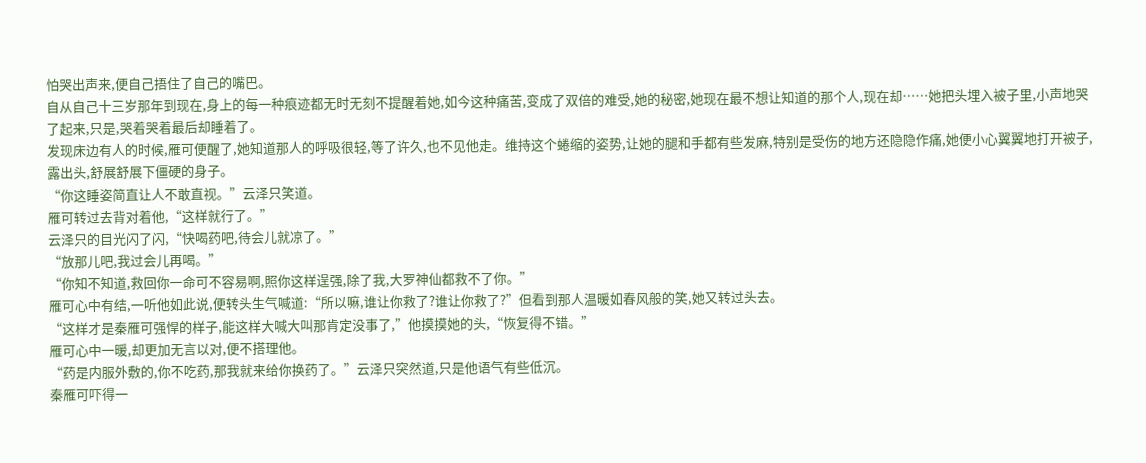怕哭出声来,便自己捂住了自己的嘴巴。
自从自己十三岁那年到现在,身上的每一种痕迹都无时无刻不提醒着她,如今这种痛苦,变成了双倍的难受,她的秘密,她现在最不想让知道的那个人,现在却……她把头埋入被子里,小声地哭了起来,只是,哭着哭着最后却睡着了。
发现床边有人的时候,雁可便醒了,她知道那人的呼吸很轻,等了许久,也不见他走。维持这个蜷缩的姿势,让她的腿和手都有些发麻,特别是受伤的地方还隐隐作痛,她便小心翼翼地打开被子,露出头,舒展舒展下僵硬的身子。
“你这睡姿简直让人不敢直视。”云泽只笑道。
雁可转过去背对着他,“这样就行了。”
云泽只的目光闪了闪,“快喝药吧,待会儿就凉了。”
“放那儿吧,我过会儿再喝。”
“你知不知道,救回你一命可不容易啊,照你这样逞强,除了我,大罗神仙都救不了你。”
雁可心中有结,一听他如此说,便转头生气喊道:“所以嘛,谁让你救了?谁让你救了?”但看到那人温暖如春风般的笑,她又转过头去。
“这样才是秦雁可强悍的样子,能这样大喊大叫那肯定没事了,”他摸摸她的头,“恢复得不错。”
雁可心中一暖,却更加无言以对,便不搭理他。
“药是内服外敷的,你不吃药,那我就来给你换药了。”云泽只突然道,只是他语气有些低沉。
秦雁可吓得一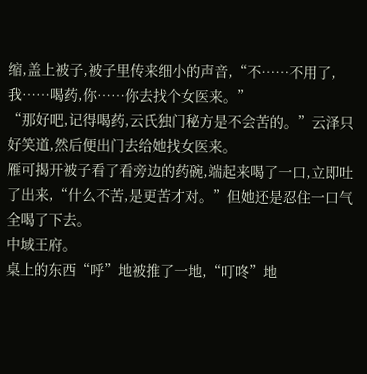缩,盖上被子,被子里传来细小的声音,“不……不用了,我……喝药,你……你去找个女医来。”
“那好吧,记得喝药,云氏独门秘方是不会苦的。”云泽只好笑道,然后便出门去给她找女医来。
雁可揭开被子看了看旁边的药碗,端起来喝了一口,立即吐了出来,“什么不苦,是更苦才对。”但她还是忍住一口气全喝了下去。
中域王府。
桌上的东西“呼”地被推了一地,“叮咚”地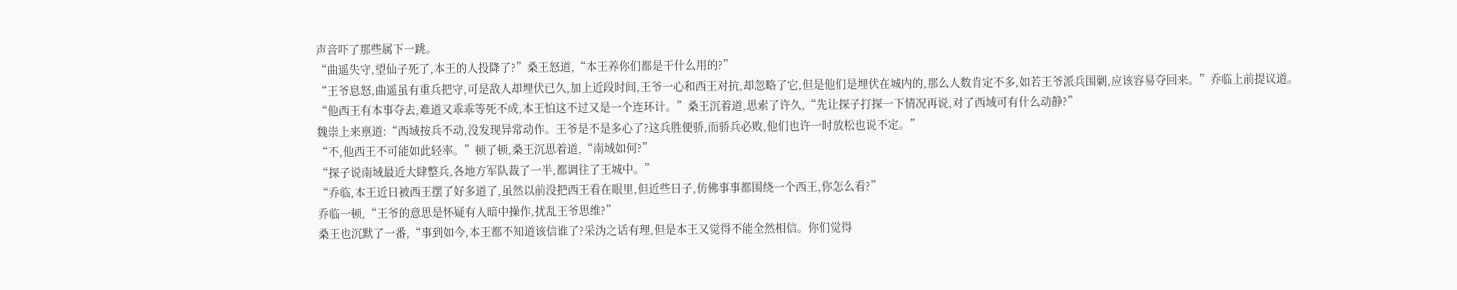声音吓了那些属下一跳。
“曲遥失守,望仙子死了,本王的人投降了?”桑王怒道,“本王养你们都是干什么用的?”
“王爷息怒,曲遥虽有重兵把守,可是敌人却埋伏已久,加上近段时间,王爷一心和西王对抗,却忽略了它,但是他们是埋伏在城内的,那么人数肯定不多,如若王爷派兵围剿,应该容易夺回来。”乔临上前提议道。
“他西王有本事夺去,难道又乖乖等死不成,本王怕这不过又是一个连环计。”桑王沉着道,思索了许久,“先让探子打探一下情况再说,对了西域可有什么动静?”
魏崇上来禀道:“西域按兵不动,没发现异常动作。王爷是不是多心了?这兵胜便骄,而骄兵必败,他们也许一时放松也说不定。”
“不,他西王不可能如此轻率。”顿了顿,桑王沉思着道,“南域如何?”
“探子说南域最近大肆整兵,各地方军队裁了一半,都调往了王城中。”
“乔临,本王近日被西王摆了好多道了,虽然以前没把西王看在眼里,但近些日子,仿佛事事都围绕一个西王,你怎么看?”
乔临一顿,“王爷的意思是怀疑有人暗中操作,扰乱王爷思维?”
桑王也沉默了一番,“事到如今,本王都不知道该信谁了?采沩之话有理,但是本王又觉得不能全然相信。你们觉得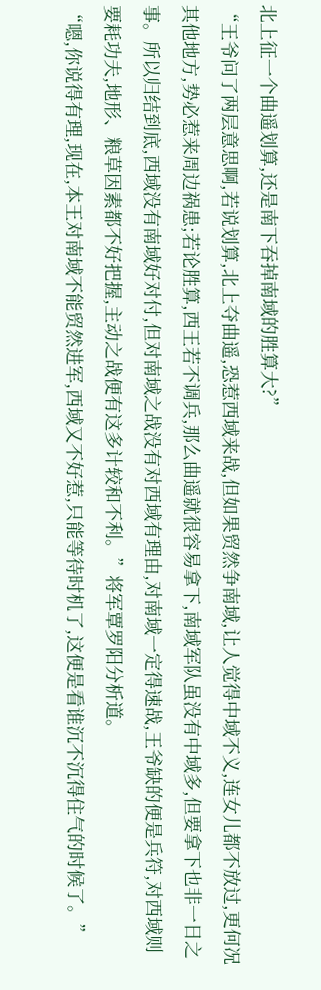北上征一个曲遥划算,还是南下吞掉南域的胜算大?”
“王爷问了两层意思啊,若说划算,北上夺曲遥,恐惹西域来战,但如果贸然争南域,让人觉得中域不义,连女儿都不放过,更何况其他地方,势必惹来周边祸患;若论胜算,西王若不调兵,那么曲遥就很容易拿下,南域军队虽没有中域多,但要拿下也非一日之事。所以归结到底,西域没有南域好对付,但对南域之战没有对西域有理由,对南域一定得速战,王爷缺的便是兵符,对西域则要耗功夫,地形、粮草因素都不好把握,主动之战便有这多计较和不利。”将军覃罗阳分析道。
“嗯,你说得有理,现在,本王对南域不能贸然进军,西域又不好惹,只能等待时机了,这便是看谁沉不沉得住气的时候了。”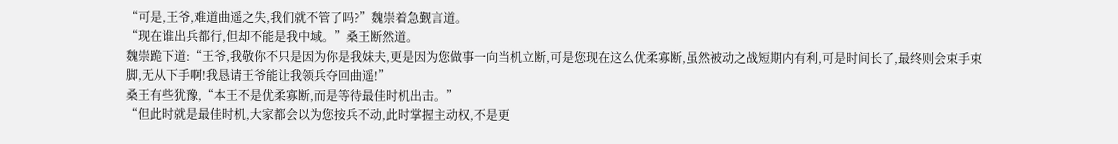“可是,王爷,难道曲遥之失,我们就不管了吗?”魏崇着急觐言道。
“现在谁出兵都行,但却不能是我中域。”桑王断然道。
魏崇跪下道:“王爷,我敬你不只是因为你是我妹夫,更是因为您做事一向当机立断,可是您现在这么优柔寡断,虽然被动之战短期内有利,可是时间长了,最终则会束手束脚,无从下手啊!我恳请王爷能让我领兵夺回曲遥!”
桑王有些犹豫,“本王不是优柔寡断,而是等待最佳时机出击。”
“但此时就是最佳时机,大家都会以为您按兵不动,此时掌握主动权,不是更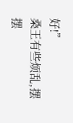好!”
桑王有些烦乱,摆摆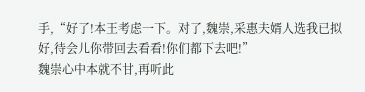手,“好了!本王考虑一下。对了,魏崇,采惠夫婿人选我已拟好,待会儿你带回去看看!你们都下去吧!”
魏崇心中本就不甘,再听此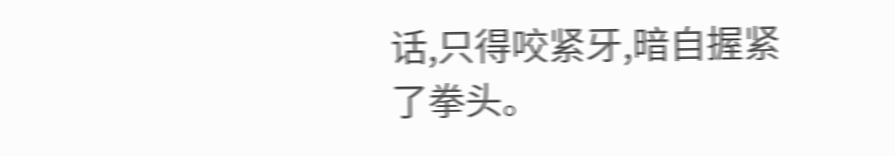话,只得咬紧牙,暗自握紧了拳头。